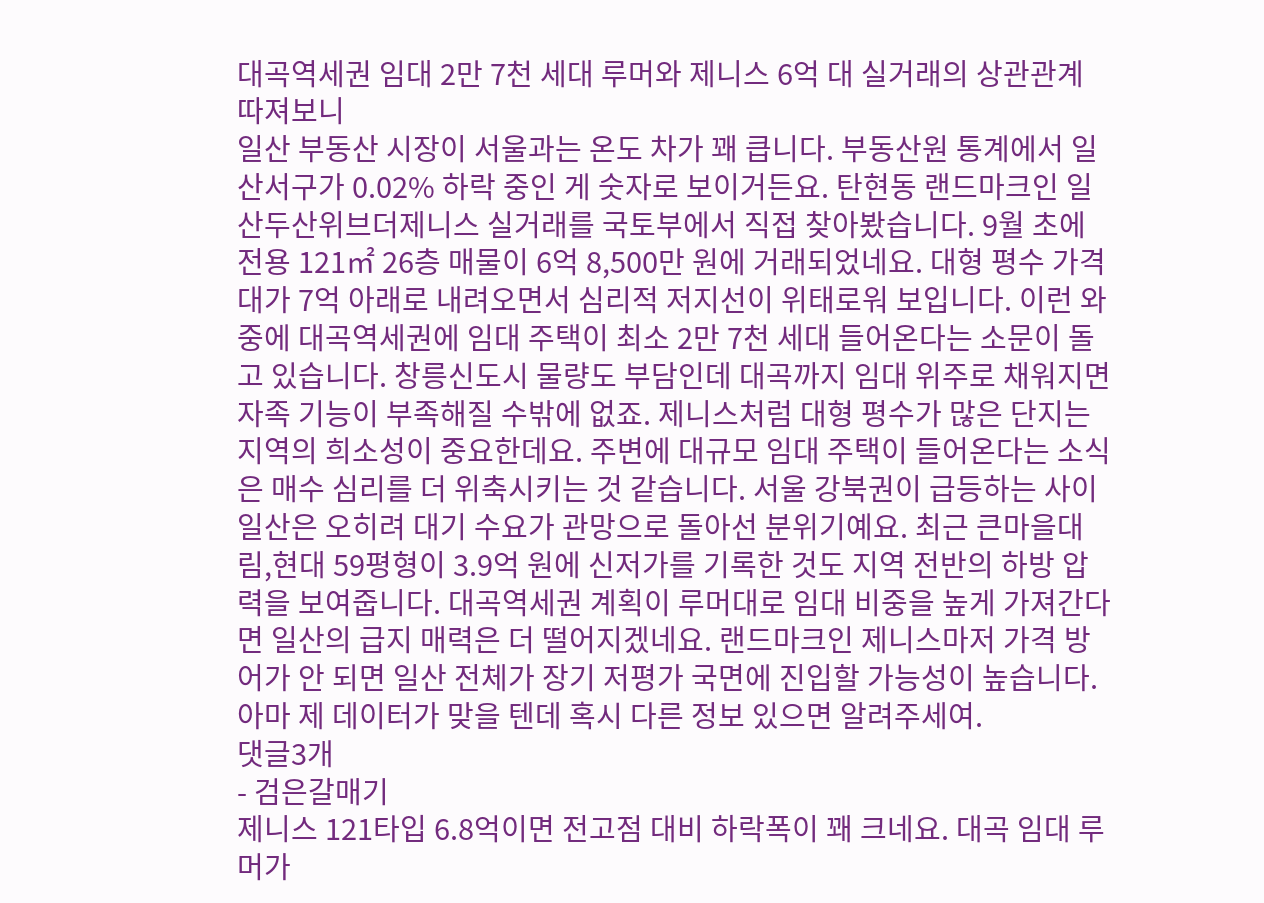대곡역세권 임대 2만 7천 세대 루머와 제니스 6억 대 실거래의 상관관계 따져보니
일산 부동산 시장이 서울과는 온도 차가 꽤 큽니다. 부동산원 통계에서 일산서구가 0.02% 하락 중인 게 숫자로 보이거든요. 탄현동 랜드마크인 일산두산위브더제니스 실거래를 국토부에서 직접 찾아봤습니다. 9월 초에 전용 121㎡ 26층 매물이 6억 8,500만 원에 거래되었네요. 대형 평수 가격대가 7억 아래로 내려오면서 심리적 저지선이 위태로워 보입니다. 이런 와중에 대곡역세권에 임대 주택이 최소 2만 7천 세대 들어온다는 소문이 돌고 있습니다. 창릉신도시 물량도 부담인데 대곡까지 임대 위주로 채워지면 자족 기능이 부족해질 수밖에 없죠. 제니스처럼 대형 평수가 많은 단지는 지역의 희소성이 중요한데요. 주변에 대규모 임대 주택이 들어온다는 소식은 매수 심리를 더 위축시키는 것 같습니다. 서울 강북권이 급등하는 사이 일산은 오히려 대기 수요가 관망으로 돌아선 분위기예요. 최근 큰마을대림,현대 59평형이 3.9억 원에 신저가를 기록한 것도 지역 전반의 하방 압력을 보여줍니다. 대곡역세권 계획이 루머대로 임대 비중을 높게 가져간다면 일산의 급지 매력은 더 떨어지겠네요. 랜드마크인 제니스마저 가격 방어가 안 되면 일산 전체가 장기 저평가 국면에 진입할 가능성이 높습니다. 아마 제 데이터가 맞을 텐데 혹시 다른 정보 있으면 알려주세여.
댓글3개
- 검은갈매기
제니스 121타입 6.8억이면 전고점 대비 하락폭이 꽤 크네요. 대곡 임대 루머가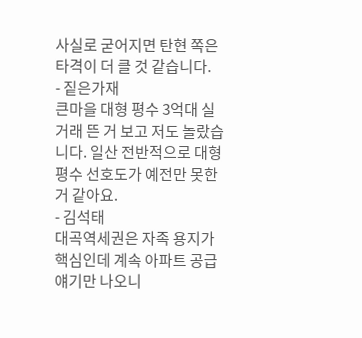사실로 굳어지면 탄현 쪽은 타격이 더 클 것 같습니다.
- 짙은가재
큰마을 대형 평수 3억대 실거래 뜬 거 보고 저도 놀랐습니다. 일산 전반적으로 대형 평수 선호도가 예전만 못한 거 같아요.
- 김석태
대곡역세권은 자족 용지가 핵심인데 계속 아파트 공급 얘기만 나오니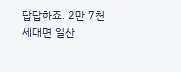답답하죠. 2만 7천 세대면 일산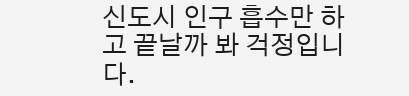신도시 인구 흡수만 하고 끝날까 봐 걱정입니다.